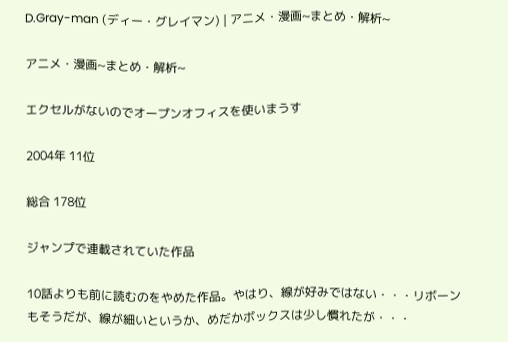D.Gray-man (ディー・グレイマン) | アニメ・漫画~まとめ・解析~

アニメ・漫画~まとめ・解析~

エクセルがないのでオープンオフィスを使いまうす

2004年 11位

総合 178位

ジャンプで連載されていた作品

10話よりも前に読むのをやめた作品。やはり、線が好みではない・・・リボーンもそうだが、線が細いというか、めだかボックスは少し慣れたが・・・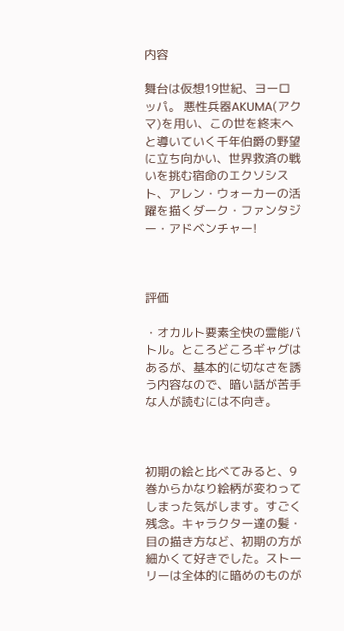内容

舞台は仮想19世紀、ヨーロッパ。 悪性兵器AKUMA(アクマ)を用い、この世を終末へと導いていく千年伯爵の野望に立ち向かい、世界救済の戦いを挑む宿命のエクソシスト、アレン・ウォーカーの活躍を描くダーク・ファンタジー・アドベンチャー!



評価

・オカルト要素全快の霊能バトル。ところどころギャグはあるが、基本的に切なさを誘う内容なので、暗い話が苦手な人が読むには不向き。



初期の絵と比べてみると、9巻からかなり絵柄が変わってしまった気がします。すごく残念。キャラクター達の髪・目の描き方など、初期の方が細かくて好きでした。ストーリーは全体的に暗めのものが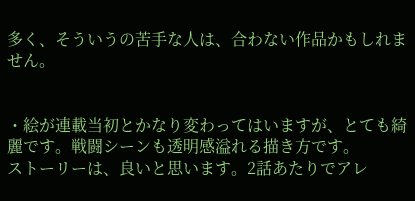多く、そういうの苦手な人は、合わない作品かもしれません。


・絵が連載当初とかなり変わってはいますが、とても綺麗です。戦闘シーンも透明感溢れる描き方です。
ストーリーは、良いと思います。2話あたりでアレ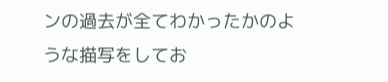ンの過去が全てわかったかのような描写をしてお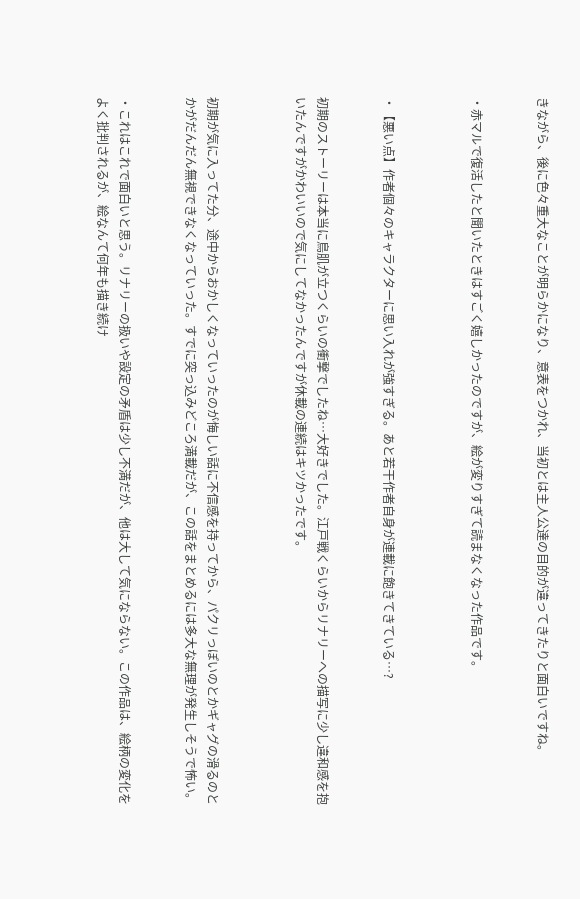きながら、後に色々重大なことが明らかになり、意表をつかれ、当初とは主人公達の目的が違ってきたりと面白いですね。


・赤マルで復活したと聞いたときはすごく嬉しかったのですが、絵が変りすぎて読まなくなった作品です。



・【悪い点】作者個々のキャラクターに思い入れが強すぎる。あと若干作者自身が連載に飽きてきている…?


初期のストーリーは本当に鳥肌が立つくらいの衝撃でしたね…大好きでした。江戸戦くらいからリナリーへの描写に少し違和感を抱いたんですがかわいいので気にしてなかったんですが休載の連続はキツかったです。



初期が気に入ってた分、途中からおかしくなっていったのが悔しい話に不信感を持ってから、パクリっぽいのとかギャグの滑るのとかがだんだん無視できなくなっていった。すでに突っ込みどころ満載だが、この話をまとめるには多大な無理が発生しそうで怖い。


・これはこれで面白いと思う。リナリーの扱いや設定の矛盾は少し不満だが、他は大して気にならない。この作品は、絵柄の変化をよく批判されるが、絵なんて何年も描き続け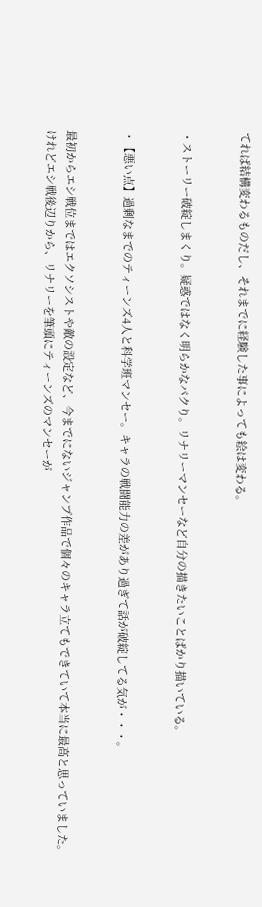てれば結構変わるものだし、それまでに経験した事によっても絵は変わる。


・ストーリー破綻しまくり。疑惑ではなく明らかなパクり。リナリーマンセーなど自分の描きたいことばかり描いている。


・【悪い点】過剰なまでのティーンズ4人と科学班マンセー。キャラの戦闘能力の差があり過ぎて話が破綻してる気が・・・。


最初からエシ戦位まではエクソシストや敵の設定など、今までにないジャンプ作品で個々のキャラ立てもできていて本当に最高と思っていました。けれどエシ戦後辺りから、リナリーを筆頭にティーンズのマンセーが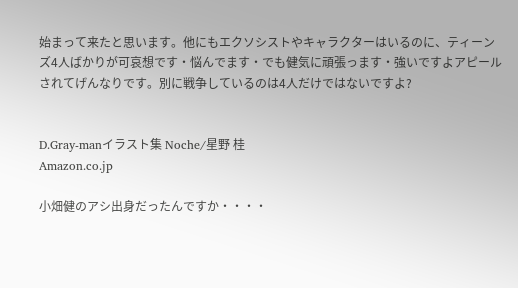始まって来たと思います。他にもエクソシストやキャラクターはいるのに、ティーンズ4人ばかりが可哀想です・悩んでます・でも健気に頑張っます・強いですよアピールされてげんなりです。別に戦争しているのは4人だけではないですよ?


D.Gray-manイラスト集 Noche/星野 桂
Amazon.co.jp

小畑健のアシ出身だったんですか・・・・